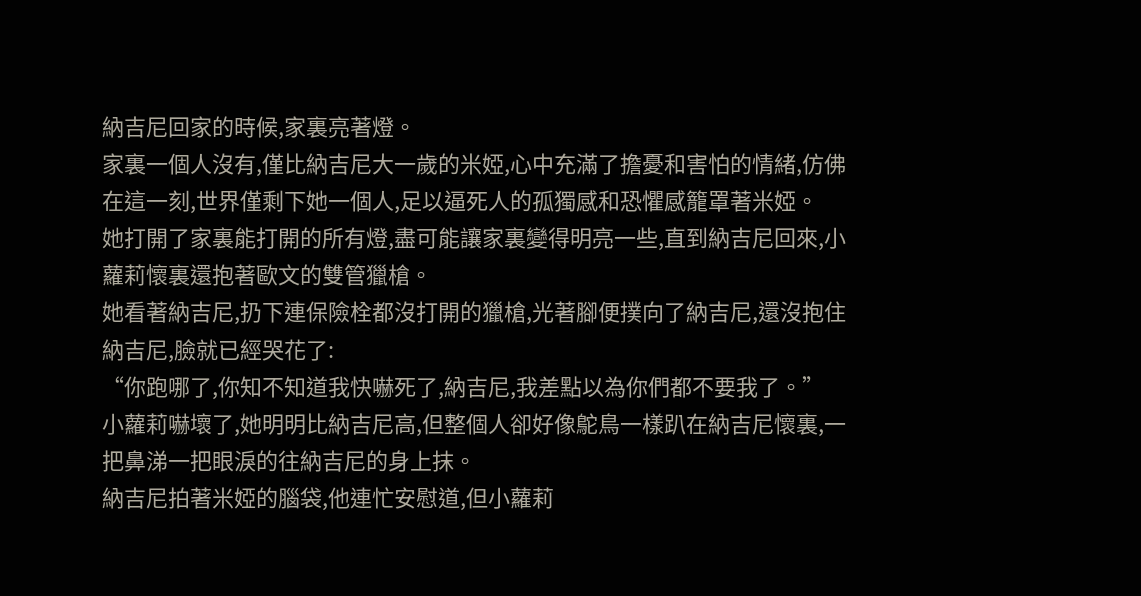納吉尼回家的時候,家裏亮著燈。
家裏一個人沒有,僅比納吉尼大一歲的米婭,心中充滿了擔憂和害怕的情緒,仿佛在這一刻,世界僅剩下她一個人,足以逼死人的孤獨感和恐懼感籠罩著米婭。
她打開了家裏能打開的所有燈,盡可能讓家裏變得明亮一些,直到納吉尼回來,小蘿莉懷裏還抱著歐文的雙管獵槍。
她看著納吉尼,扔下連保險栓都沒打開的獵槍,光著腳便撲向了納吉尼,還沒抱住納吉尼,臉就已經哭花了:
“你跑哪了,你知不知道我快嚇死了,納吉尼,我差點以為你們都不要我了。”
小蘿莉嚇壞了,她明明比納吉尼高,但整個人卻好像鴕鳥一樣趴在納吉尼懷裏,一把鼻涕一把眼淚的往納吉尼的身上抹。
納吉尼拍著米婭的腦袋,他連忙安慰道,但小蘿莉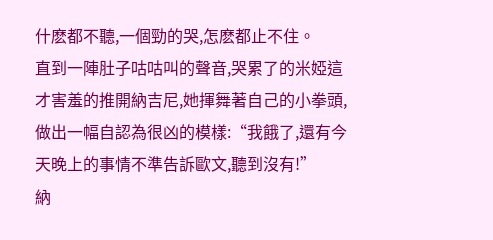什麽都不聽,一個勁的哭,怎麽都止不住。
直到一陣肚子咕咕叫的聲音,哭累了的米婭這才害羞的推開納吉尼,她揮舞著自己的小拳頭,做出一幅自認為很凶的模樣:“我餓了,還有今天晚上的事情不準告訴歐文,聽到沒有!”
納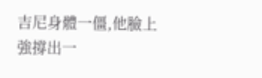吉尼身體一僵,他臉上強撐出一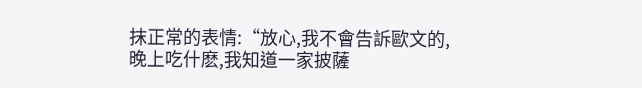抹正常的表情:“放心,我不會告訴歐文的,晚上吃什麽,我知道一家披薩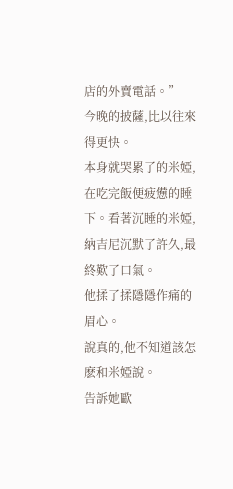店的外賣電話。”
今晚的披薩,比以往來得更快。
本身就哭累了的米婭,在吃完飯便疲憊的睡下。看著沉睡的米婭,納吉尼沉默了許久,最終歎了口氣。
他揉了揉隱隱作痛的眉心。
說真的,他不知道該怎麽和米婭說。
告訴她歐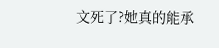文死了?她真的能承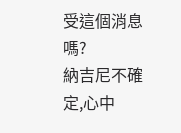受這個消息嗎?
納吉尼不確定,心中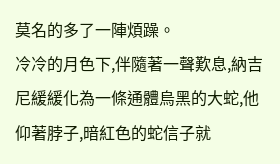莫名的多了一陣煩躁。
冷冷的月色下,伴隨著一聲歎息,納吉尼緩緩化為一條通體烏黑的大蛇,他仰著脖子,暗紅色的蛇信子就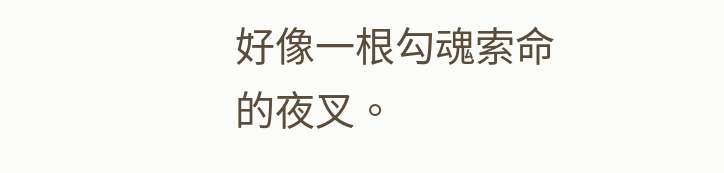好像一根勾魂索命的夜叉。